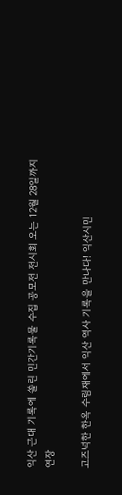익산 근대 기록에 쏠린 민간기록물 수집 공모전 전시회 오는 12월 28일까지 연장

고즈넉한 한옥 수림재에서 익산 역사 기록을 만나다! 익산시민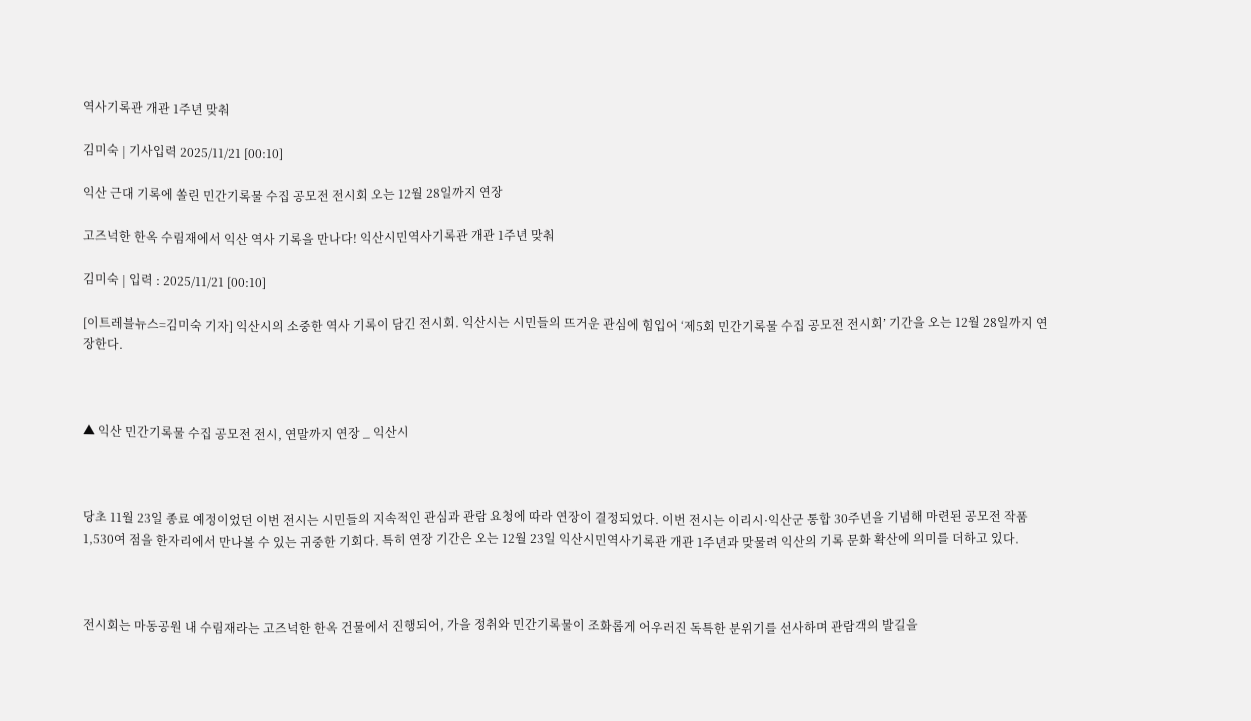역사기록관 개관 1주년 맞춰

김미숙 | 기사입력 2025/11/21 [00:10]

익산 근대 기록에 쏠린 민간기록물 수집 공모전 전시회 오는 12월 28일까지 연장

고즈넉한 한옥 수림재에서 익산 역사 기록을 만나다! 익산시민역사기록관 개관 1주년 맞춰

김미숙 | 입력 : 2025/11/21 [00:10]

[이트레블뉴스=김미숙 기자] 익산시의 소중한 역사 기록이 담긴 전시회. 익산시는 시민들의 뜨거운 관심에 힘입어 ‘제5회 민간기록물 수집 공모전 전시회’ 기간을 오는 12월 28일까지 연장한다.



▲ 익산 민간기록물 수집 공모전 전시, 연말까지 연장 _ 익산시



당초 11월 23일 종료 예정이었던 이번 전시는 시민들의 지속적인 관심과 관람 요청에 따라 연장이 결정되었다. 이번 전시는 이리시·익산군 통합 30주년을 기념해 마련된 공모전 작품 1,530여 점을 한자리에서 만나볼 수 있는 귀중한 기회다. 특히 연장 기간은 오는 12월 23일 익산시민역사기록관 개관 1주년과 맞물려 익산의 기록 문화 확산에 의미를 더하고 있다.



전시회는 마동공원 내 수림재라는 고즈넉한 한옥 건물에서 진행되어, 가을 정취와 민간기록물이 조화롭게 어우러진 독특한 분위기를 선사하며 관람객의 발길을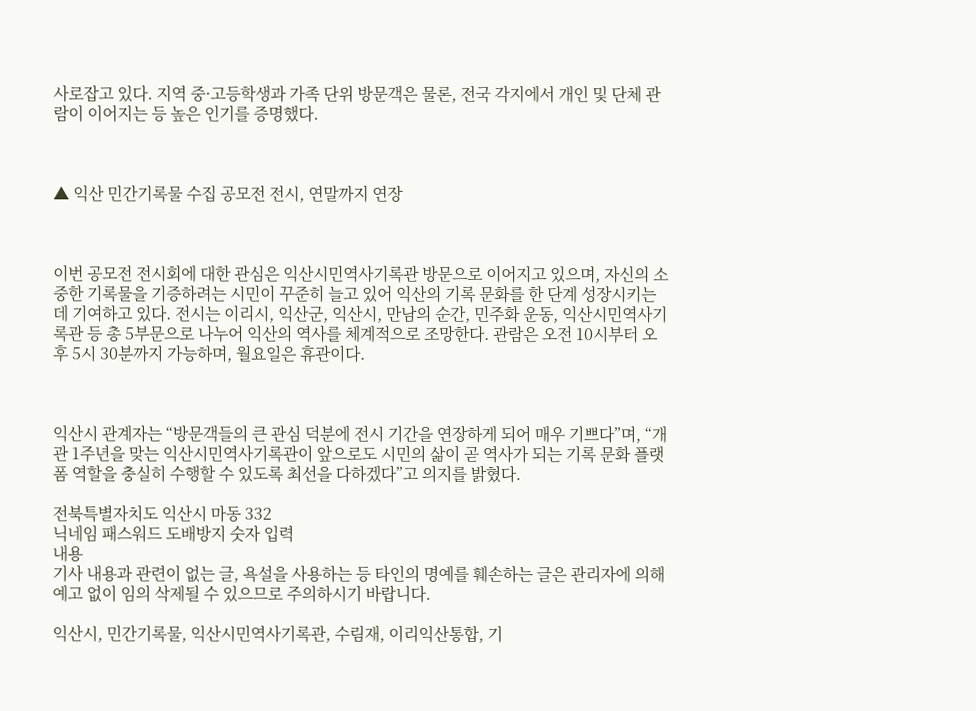사로잡고 있다. 지역 중·고등학생과 가족 단위 방문객은 물론, 전국 각지에서 개인 및 단체 관람이 이어지는 등 높은 인기를 증명했다.



▲ 익산 민간기록물 수집 공모전 전시, 연말까지 연장



이번 공모전 전시회에 대한 관심은 익산시민역사기록관 방문으로 이어지고 있으며, 자신의 소중한 기록물을 기증하려는 시민이 꾸준히 늘고 있어 익산의 기록 문화를 한 단계 성장시키는 데 기여하고 있다. 전시는 이리시, 익산군, 익산시, 만남의 순간, 민주화 운동, 익산시민역사기록관 등 총 5부문으로 나누어 익산의 역사를 체계적으로 조망한다. 관람은 오전 10시부터 오후 5시 30분까지 가능하며, 월요일은 휴관이다.



익산시 관계자는 “방문객들의 큰 관심 덕분에 전시 기간을 연장하게 되어 매우 기쁘다”며, “개관 1주년을 맞는 익산시민역사기록관이 앞으로도 시민의 삶이 곧 역사가 되는 기록 문화 플랫폼 역할을 충실히 수행할 수 있도록 최선을 다하겠다”고 의지를 밝혔다.

전북특별자치도 익산시 마동 332
닉네임 패스워드 도배방지 숫자 입력
내용
기사 내용과 관련이 없는 글, 욕설을 사용하는 등 타인의 명예를 훼손하는 글은 관리자에 의해 예고 없이 임의 삭제될 수 있으므로 주의하시기 바랍니다.

익산시, 민간기록물, 익산시민역사기록관, 수림재, 이리익산통합, 기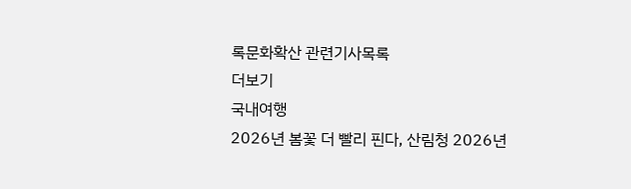록문화확산 관련기사목록
더보기
국내여행
2026년 봄꽃 더 빨리 핀다, 산림청 2026년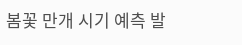봄꽃 만개 시기 예측 발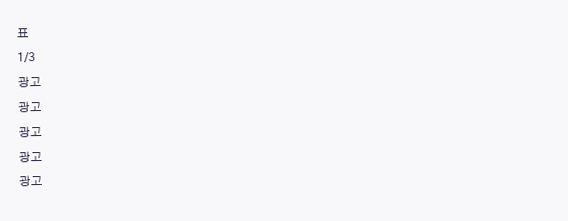표
1/3
광고
광고
광고
광고
광고